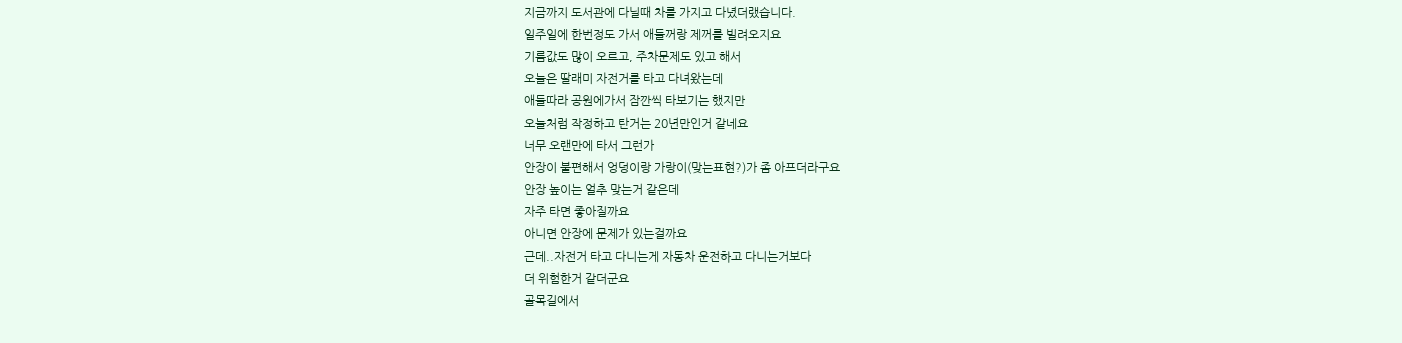지금까지 도서관에 다닐때 차를 가지고 다녔더랬습니다.
일주일에 한번정도 가서 애들꺼랑 제꺼를 빌려오지요
기름값도 많이 오르고, 주차문제도 있고 해서
오늘은 딸래미 자전거를 타고 다녀왔는데
애들따라 공원에가서 잠깐씩 타보기는 했지만
오늘처럼 작정하고 탄거는 20년만인거 같네요
너무 오랜만에 타서 그런가
안장이 불편해서 엉덩이랑 가랑이(맞는표현?)가 좀 아프더라구요
안장 높이는 얼추 맞는거 같은데
자주 타면 좋아질까요
아니면 안장에 문제가 있는걸까요
근데..자전거 타고 다니는게 자동차 운전하고 다니는거보다
더 위험한거 같더군요
골목길에서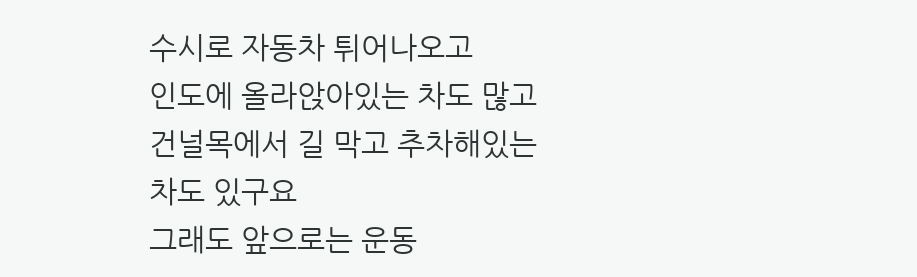수시로 자동차 튀어나오고
인도에 올라앉아있는 차도 많고
건널목에서 길 막고 추차해있는 차도 있구요
그래도 앞으로는 운동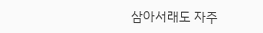삼아서래도 자주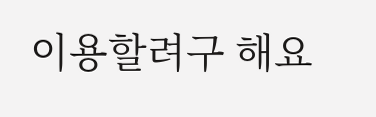이용할려구 해요